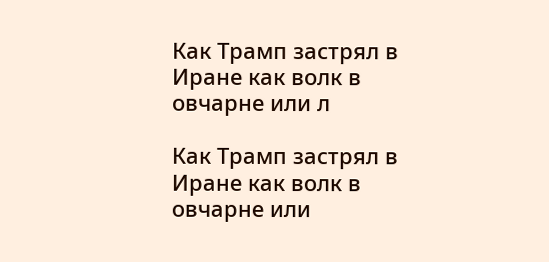Как Трамп застрял в Иране как волк в овчарне или л

Как Трамп застрял в Иране как волк в овчарне или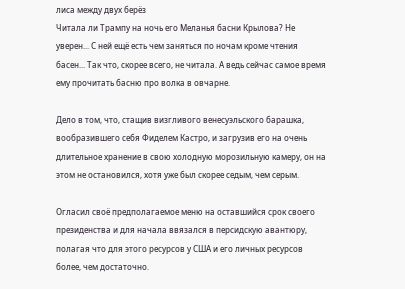лиса между двух берёз
Читала ли Трампу на ночь его Меланья басни Крылова? Не уверен... С ней ещё есть чем заняться по ночам кроме чтения басен... Так что, скорее всего, не читала. А ведь сейчас самое время ему прочитать басню про волка в овчарне.

Дело в том, что, стащив визгливого венесуэльского барашка, вообразившего себя Фиделем Кастро, и загрузив его на очень длительное хранение в свою холодную морозильную камеру, он на этом не остановился, хотя уже был скорее седым, чем серым.

Огласил своё предполагаемое меню на оставшийся срок своего президенства и для начала ввязался в персидскую авантюру, полагая что для этого ресурсов у США и его личных ресурсов более, чем достаточно.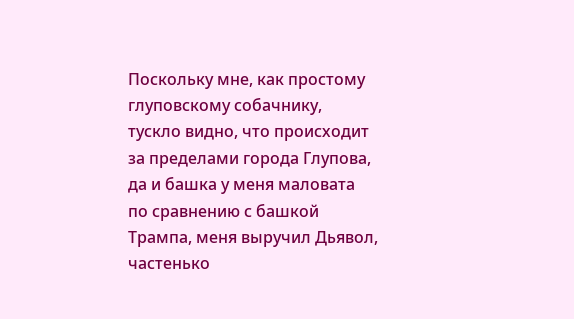Поскольку мне, как простому глуповскому собачнику, тускло видно, что происходит за пределами города Глупова, да и башка у меня маловата по сравнению с башкой Трампа, меня выручил Дьявол, частенько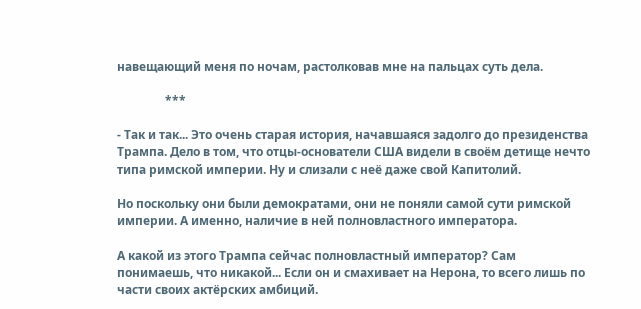навещающий меня по ночам, растолковав мне на пальцах суть дела.

                ***

- Так и так... Это очень старая история, начавшаяся задолго до президенства Трампа. Дело в том, что отцы-основатели США видели в своём детище нечто типа римской империи. Ну и слизали с неё даже свой Капитолий.

Но поскольку они были демократами, они не поняли самой сути римской империи. А именно, наличие в ней полновластного императора.

А какой из этого Трампа сейчас полновластный император? Сам понимаешь, что никакой... Если он и смахивает на Нерона, то всего лишь по части своих актёрских амбиций.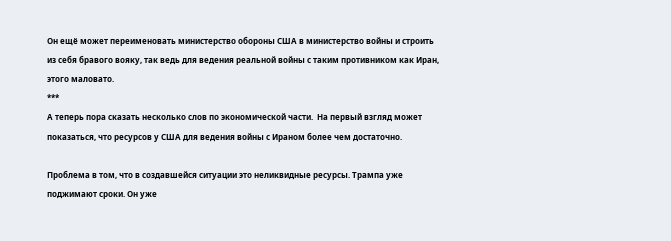Он ещё может переименовать министерство обороны США в министерство войны и строить из себя бравого вояку, так ведь для ведения реальной войны с таким противником как Иран, этого маловато.
***
А теперь пора сказать несколько слов по экономической части.  На первый взгляд может показаться, что ресурсов у США для ведения войны с Ираном более чем достаточно.

Проблема в том, что в создавшейся ситуации это неликвидные ресурсы. Трампа уже поджимают сроки. Он уже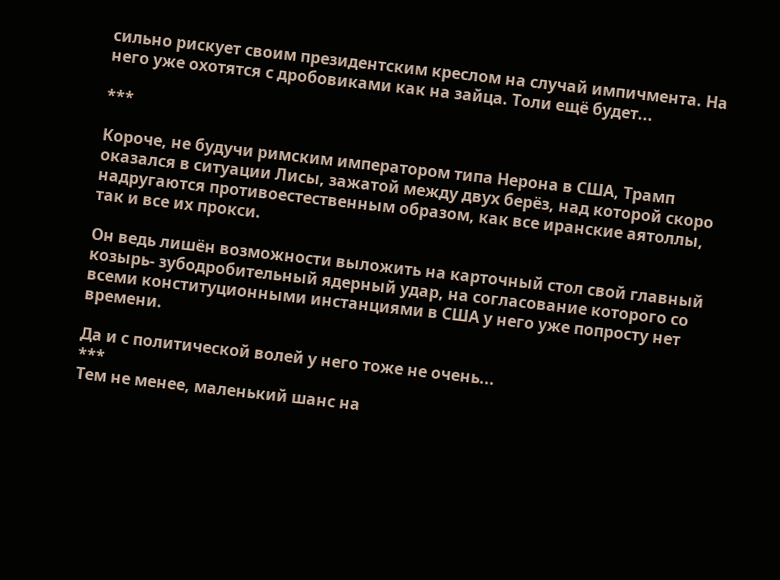сильно рискует своим президентским креслом на случай импичмента. На него уже охотятся с дробовиками как на зайца. Толи ещё будет...

***

Короче, не будучи римским императором типа Нерона в США, Трамп оказался в ситуации Лисы, зажатой между двух берёз, над которой скоро надругаются противоестественным образом, как все иранские аятоллы, так и все их прокси.

Он ведь лишён возможности выложить на карточный стол свой главный козырь- зубодробительный ядерный удар, на согласование которого со всеми конституционными инстанциями в США у него уже попросту нет времени.

Да и с политической волей у него тоже не очень...
***
Тем не менее, маленький шанс на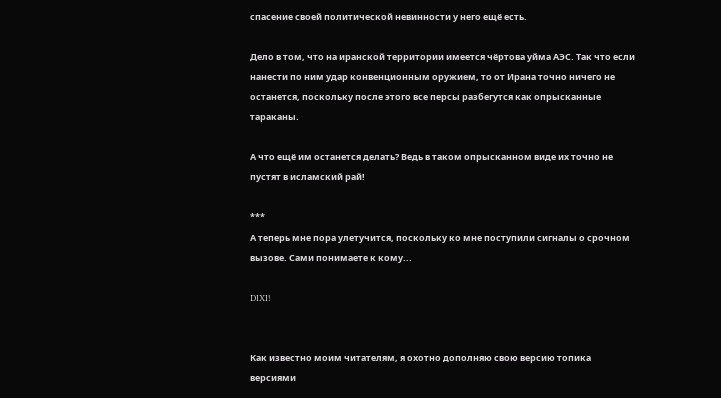спасение своей политической невинности у него ещё есть.

Дело в том, что на иранской территории имеется чёртова уйма АЭС. Так что если нанести по ним удар конвенционным оружием, то от Ирана точно ничего не останется, поскольку после этого все персы разбегутся как опрысканные тараканы.

А что ещё им останется делать? Ведь в таком опрысканном виде их точно не пустят в исламский рай!

***
А теперь мне пора улетучится, поскольку ко мне поступили сигналы о срочном вызове. Сами понимаете к кому...

DIXI!


Как известно моим читателям, я охотно дополняю свою версию топика версиями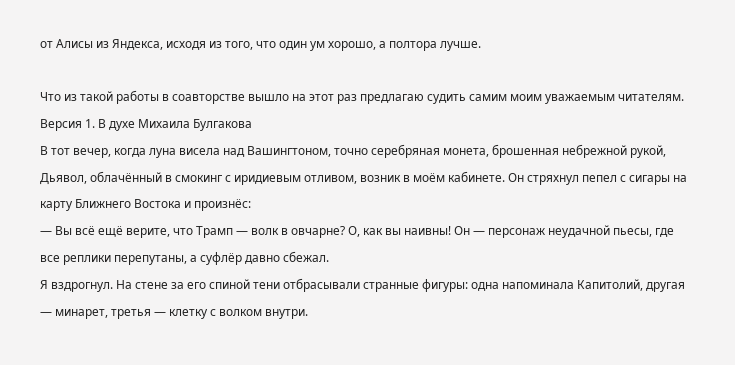от Алисы из Яндекса, исходя из того, что один ум хорошо, а полтора лучше.

Что из такой работы в соавторстве вышло на этот раз предлагаю судить самим моим уважаемым читателям.
Версия 1. В духе Михаила Булгакова
В тот вечер, когда луна висела над Вашингтоном, точно серебряная монета, брошенная небрежной рукой, Дьявол, облачённый в смокинг с иридиевым отливом, возник в моём кабинете. Он стряхнул пепел с сигары на карту Ближнего Востока и произнёс:
— Вы всё ещё верите, что Трамп — волк в овчарне? О, как вы наивны! Он — персонаж неудачной пьесы, где все реплики перепутаны, а суфлёр давно сбежал.
Я вздрогнул. На стене за его спиной тени отбрасывали странные фигуры: одна напоминала Капитолий, другая — минарет, третья — клетку с волком внутри.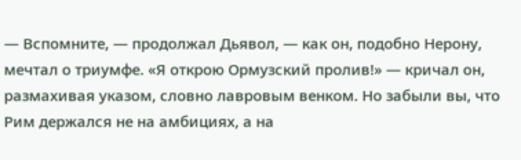— Вспомните, — продолжал Дьявол, — как он, подобно Нерону, мечтал о триумфе. «Я открою Ормузский пролив!» — кричал он, размахивая указом, словно лавровым венком. Но забыли вы, что Рим держался не на амбициях, а на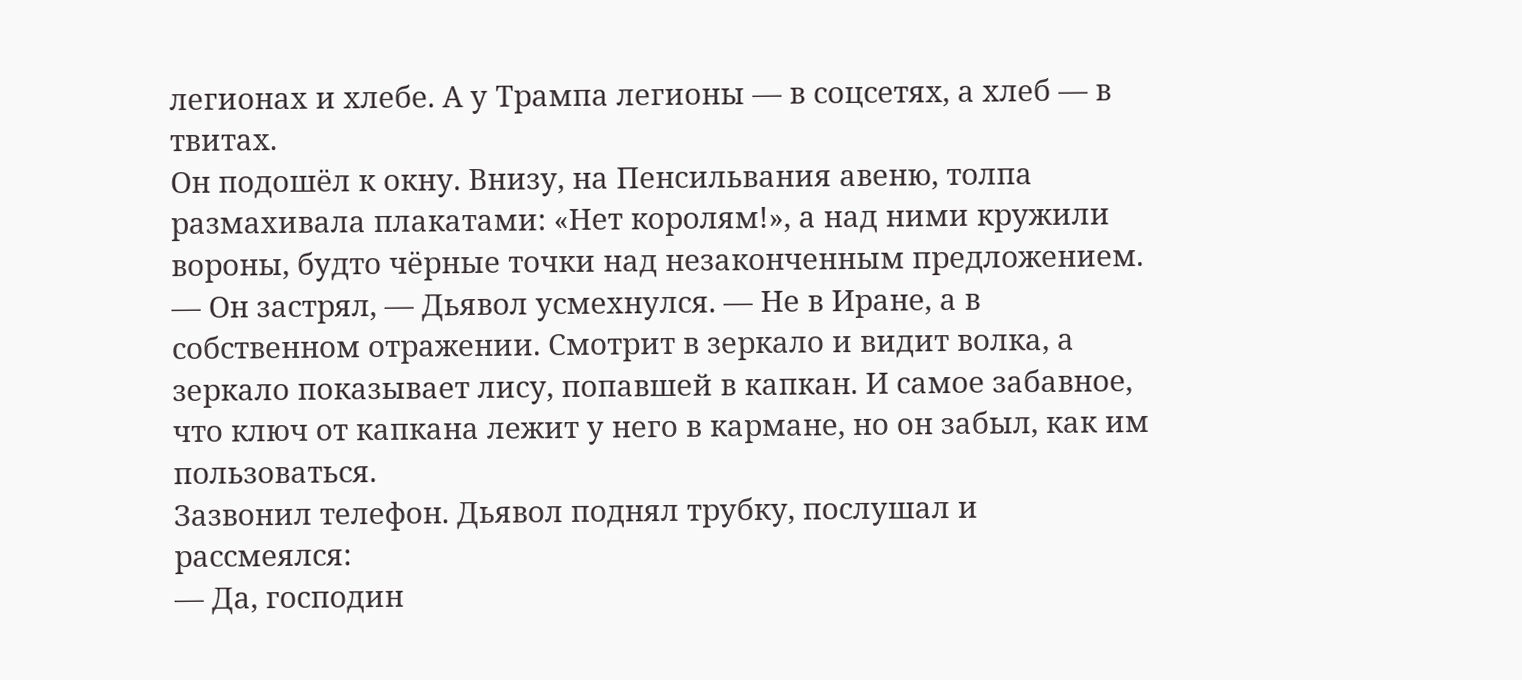легионах и хлебе. А у Трампа легионы — в соцсетях, а хлеб — в твитах.
Он подошёл к окну. Внизу, на Пенсильвания авеню, толпа размахивала плакатами: «Нет королям!», а над ними кружили вороны, будто чёрные точки над незаконченным предложением.
— Он застрял, — Дьявол усмехнулся. — Не в Иране, а в собственном отражении. Смотрит в зеркало и видит волка, а зеркало показывает лису, попавшей в капкан. И самое забавное, что ключ от капкана лежит у него в кармане, но он забыл, как им пользоваться.
Зазвонил телефон. Дьявол поднял трубку, послушал и рассмеялся:
— Да, господин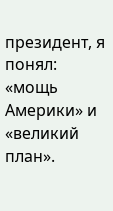президент, я понял: «мощь Америки» и «великий план».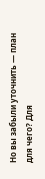Но вы забыли уточнить — план для чего? Для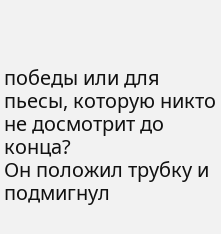победы или для пьесы, которую никто не досмотрит до конца?
Он положил трубку и подмигнул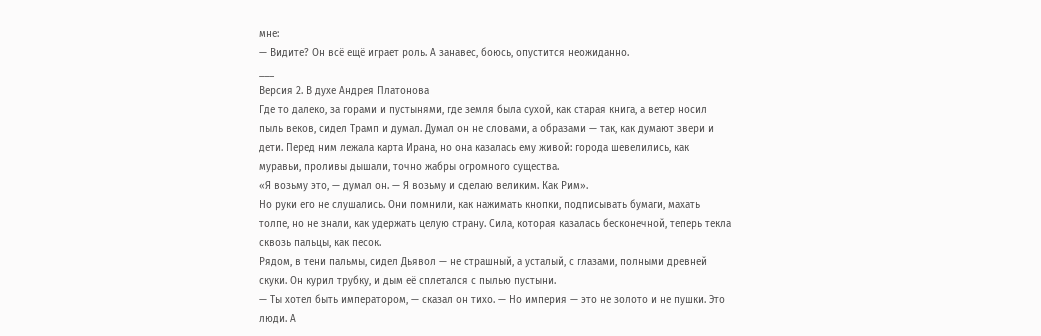мне:
— Видите? Он всё ещё играет роль. А занавес, боюсь, опустится неожиданно.
___
Версия 2. В духе Андрея Платонова
Где то далеко, за горами и пустынями, где земля была сухой, как старая книга, а ветер носил пыль веков, сидел Трамп и думал. Думал он не словами, а образами — так, как думают звери и дети. Перед ним лежала карта Ирана, но она казалась ему живой: города шевелились, как муравьи, проливы дышали, точно жабры огромного существа.
«Я возьму это, — думал он. — Я возьму и сделаю великим. Как Рим».
Но руки его не слушались. Они помнили, как нажимать кнопки, подписывать бумаги, махать толпе, но не знали, как удержать целую страну. Сила, которая казалась бесконечной, теперь текла сквозь пальцы, как песок.
Рядом, в тени пальмы, сидел Дьявол — не страшный, а усталый, с глазами, полными древней скуки. Он курил трубку, и дым её сплетался с пылью пустыни.
— Ты хотел быть императором, — сказал он тихо. — Но империя — это не золото и не пушки. Это люди. А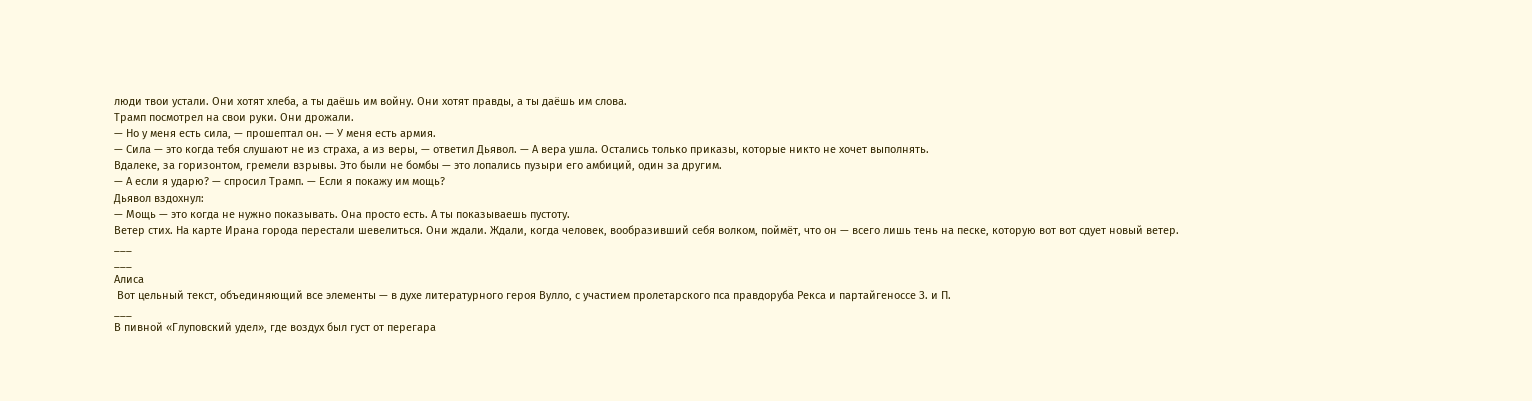люди твои устали. Они хотят хлеба, а ты даёшь им войну. Они хотят правды, а ты даёшь им слова.
Трамп посмотрел на свои руки. Они дрожали.
— Но у меня есть сила, — прошептал он. — У меня есть армия.
— Сила — это когда тебя слушают не из страха, а из веры, — ответил Дьявол. — А вера ушла. Остались только приказы, которые никто не хочет выполнять.
Вдалеке, за горизонтом, гремели взрывы. Это были не бомбы — это лопались пузыри его амбиций, один за другим.
— А если я ударю? — спросил Трамп. — Если я покажу им мощь?
Дьявол вздохнул:
— Мощь — это когда не нужно показывать. Она просто есть. А ты показываешь пустоту.
Ветер стих. На карте Ирана города перестали шевелиться. Они ждали. Ждали, когда человек, вообразивший себя волком, поймёт, что он — всего лишь тень на песке, которую вот вот сдует новый ветер.
___
___
Алиса
 Вот цельный текст, объединяющий все элементы — в духе литературного героя Вулло, с участием пролетарского пса правдоруба Рекса и партайгеноссе З. и П.
___
В пивной «Глуповский удел», где воздух был густ от перегара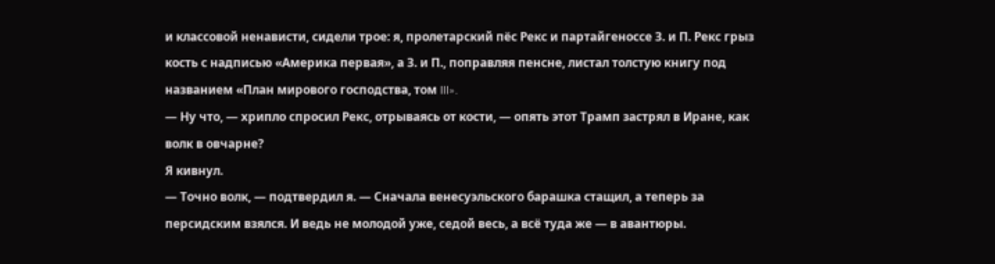и классовой ненависти, сидели трое: я, пролетарский пёс Рекс и партайгеноссе З. и П. Рекс грыз кость с надписью «Америка первая», а З. и П., поправляя пенсне, листал толстую книгу под названием «План мирового господства, том III».
— Ну что, — хрипло спросил Рекс, отрываясь от кости, — опять этот Трамп застрял в Иране, как волк в овчарне?
Я кивнул.
— Точно волк, — подтвердил я. — Сначала венесуэльского барашка стащил, а теперь за персидским взялся. И ведь не молодой уже, седой весь, а всё туда же — в авантюры.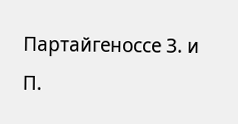Партайгеноссе З. и П.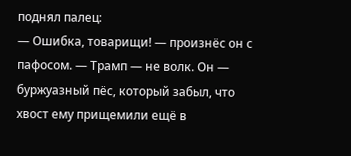поднял палец:
— Ошибка, товарищи! — произнёс он с пафосом. — Трамп — не волк. Он — буржуазный пёс, который забыл, что хвост ему прищемили ещё в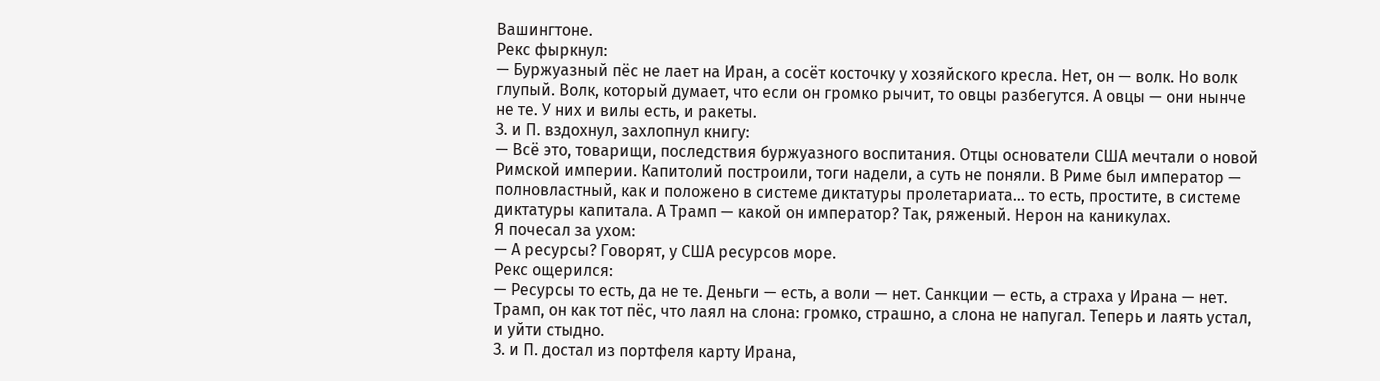Вашингтоне.
Рекс фыркнул:
— Буржуазный пёс не лает на Иран, а сосёт косточку у хозяйского кресла. Нет, он — волк. Но волк глупый. Волк, который думает, что если он громко рычит, то овцы разбегутся. А овцы — они нынче не те. У них и вилы есть, и ракеты.
З. и П. вздохнул, захлопнул книгу:
— Всё это, товарищи, последствия буржуазного воспитания. Отцы основатели США мечтали о новой Римской империи. Капитолий построили, тоги надели, а суть не поняли. В Риме был император — полновластный, как и положено в системе диктатуры пролетариата… то есть, простите, в системе диктатуры капитала. А Трамп — какой он император? Так, ряженый. Нерон на каникулах.
Я почесал за ухом:
— А ресурсы? Говорят, у США ресурсов море.
Рекс ощерился:
— Ресурсы то есть, да не те. Деньги — есть, а воли — нет. Санкции — есть, а страха у Ирана — нет. Трамп, он как тот пёс, что лаял на слона: громко, страшно, а слона не напугал. Теперь и лаять устал, и уйти стыдно.
З. и П. достал из портфеля карту Ирана,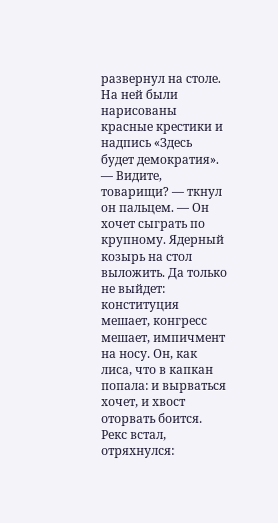развернул на столе. На ней были нарисованы красные крестики и надпись «Здесь будет демократия».
— Видите, товарищи? — ткнул он пальцем. — Он хочет сыграть по крупному. Ядерный козырь на стол выложить. Да только не выйдет: конституция мешает, конгресс мешает, импичмент на носу. Он, как лиса, что в капкан попала: и вырваться хочет, и хвост оторвать боится.
Рекс встал, отряхнулся: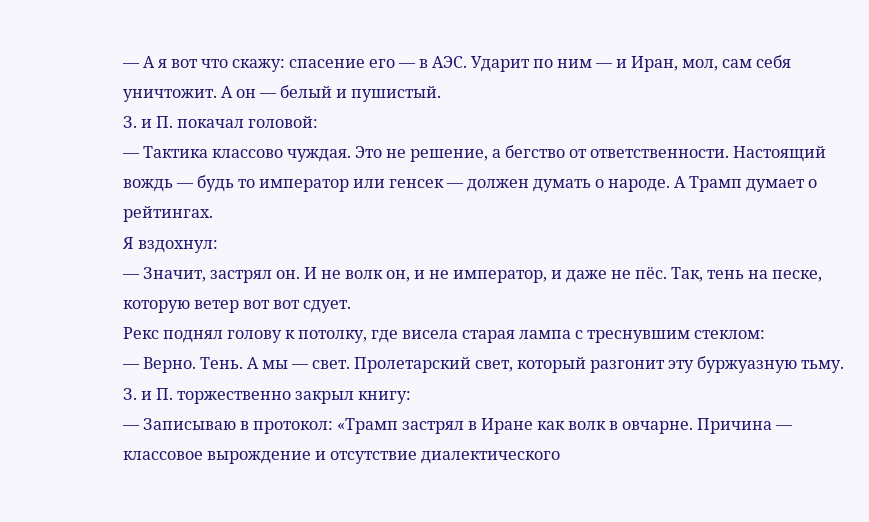— А я вот что скажу: спасение его — в АЭС. Ударит по ним — и Иран, мол, сам себя уничтожит. А он — белый и пушистый.
З. и П. покачал головой:
— Тактика классово чуждая. Это не решение, а бегство от ответственности. Настоящий вождь — будь то император или генсек — должен думать о народе. А Трамп думает о рейтингах.
Я вздохнул:
— Значит, застрял он. И не волк он, и не император, и даже не пёс. Так, тень на песке, которую ветер вот вот сдует.
Рекс поднял голову к потолку, где висела старая лампа с треснувшим стеклом:
— Верно. Тень. А мы — свет. Пролетарский свет, который разгонит эту буржуазную тьму.
З. и П. торжественно закрыл книгу:
— Записываю в протокол: «Трамп застрял в Иране как волк в овчарне. Причина — классовое вырождение и отсутствие диалектического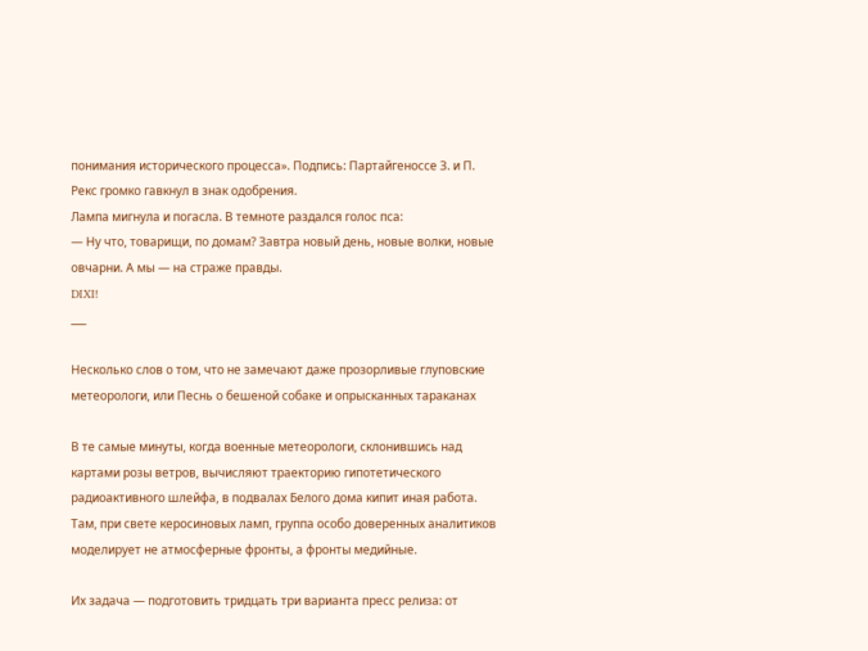понимания исторического процесса». Подпись: Партайгеноссе З. и П.
Рекс громко гавкнул в знак одобрения.
Лампа мигнула и погасла. В темноте раздался голос пса:
— Ну что, товарищи, по домам? Завтра новый день, новые волки, новые овчарни. А мы — на страже правды.
DIXI!
___

Несколько слов о том, что не замечают даже прозорливые глуповские метеорологи, или Песнь о бешеной собаке и опрысканных тараканах

В те самые минуты, когда военные метеорологи, склонившись над картами розы ветров, вычисляют траекторию гипотетического радиоактивного шлейфа, в подвалах Белого дома кипит иная работа. Там, при свете керосиновых ламп, группа особо доверенных аналитиков моделирует не атмосферные фронты, а фронты медийные.

Их задача — подготовить тридцать три варианта пресс релиза: от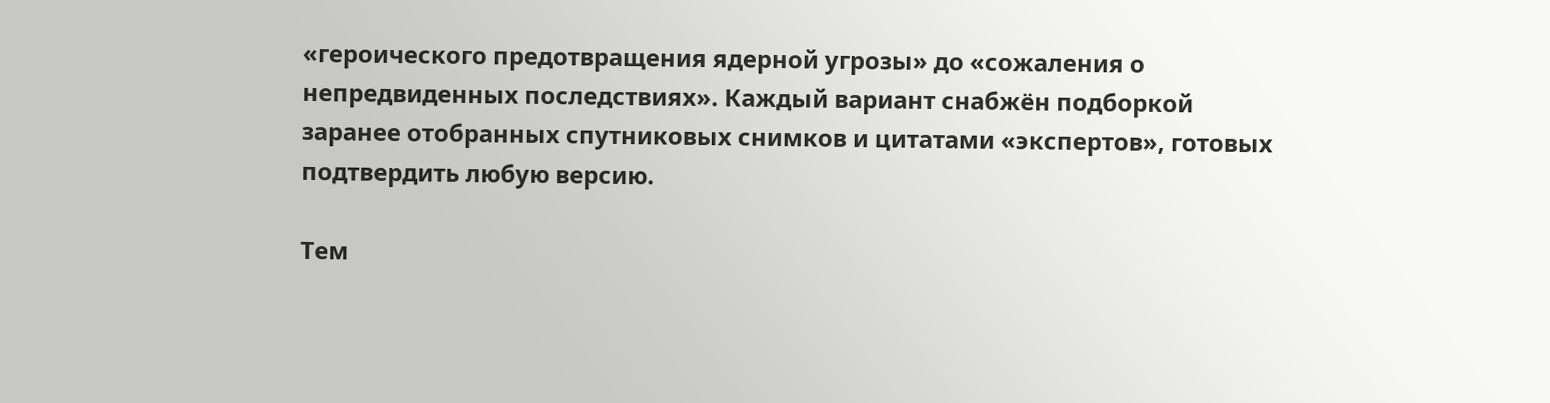«героического предотвращения ядерной угрозы» до «сожаления о непредвиденных последствиях». Каждый вариант снабжён подборкой заранее отобранных спутниковых снимков и цитатами «экспертов», готовых подтвердить любую версию.

Тем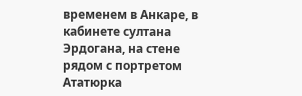временем в Анкаре, в кабинете султана Эрдогана, на стене рядом с портретом Ататюрка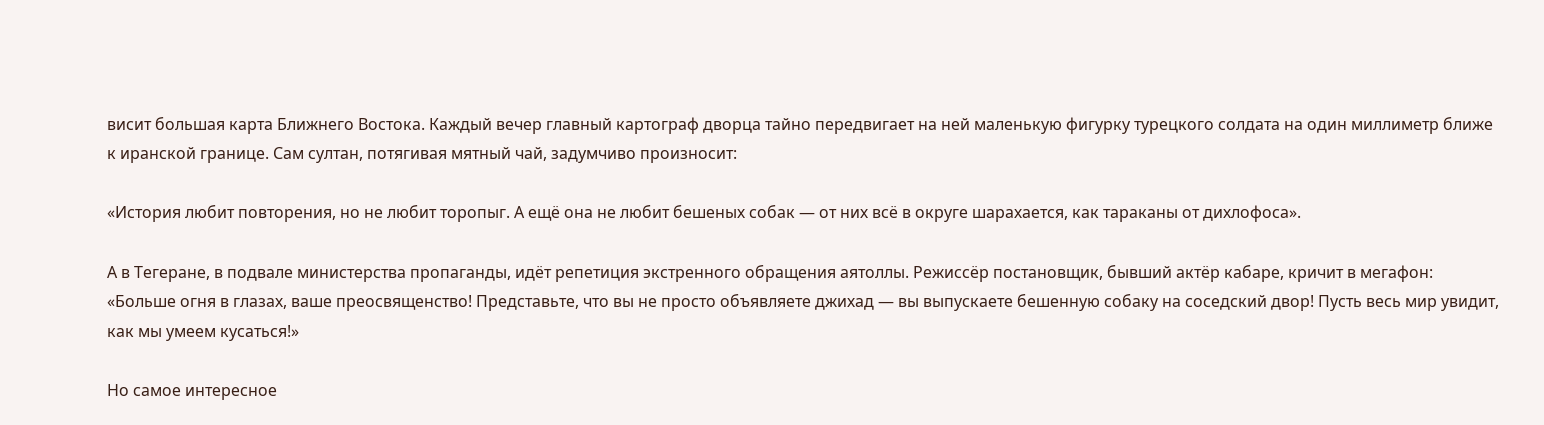висит большая карта Ближнего Востока. Каждый вечер главный картограф дворца тайно передвигает на ней маленькую фигурку турецкого солдата на один миллиметр ближе к иранской границе. Сам султан, потягивая мятный чай, задумчиво произносит:

«История любит повторения, но не любит торопыг. А ещё она не любит бешеных собак — от них всё в округе шарахается, как тараканы от дихлофоса».

А в Тегеране, в подвале министерства пропаганды, идёт репетиция экстренного обращения аятоллы. Режиссёр постановщик, бывший актёр кабаре, кричит в мегафон:
«Больше огня в глазах, ваше преосвященство! Представьте, что вы не просто объявляете джихад — вы выпускаете бешенную собаку на соседский двор! Пусть весь мир увидит, как мы умеем кусаться!»

Но самое интересное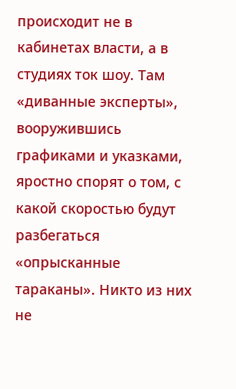происходит не в кабинетах власти, а в студиях ток шоу. Там «диванные эксперты», вооружившись графиками и указками, яростно спорят о том, с какой скоростью будут разбегаться «опрысканные тараканы». Никто из них не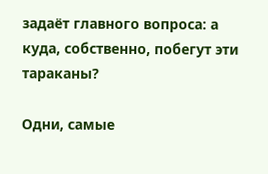задаёт главного вопроса: а куда, собственно, побегут эти тараканы?

Одни, самые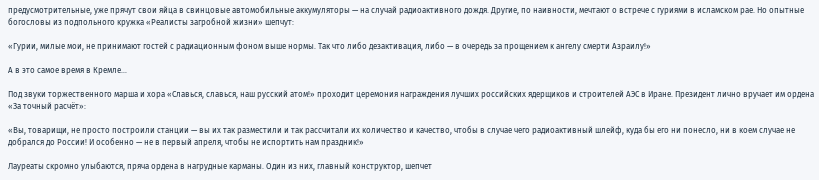предусмотрительные, уже прячут свои яйца в свинцовые автомобильные аккумуляторы — на случай радиоактивного дождя. Другие, по наивности, мечтают о встрече с гуриями в исламском рае. Но опытные богословы из подпольного кружка «Реалисты загробной жизни» шепчут:

«Гурии, милые мои, не принимают гостей с радиационным фоном выше нормы. Так что либо дезактивация, либо — в очередь за прощением к ангелу смерти Азраилу!»

А в это самое время в Кремле…

Под звуки торжественного марша и хора «Славься, славься, наш русский атом!» проходит церемония награждения лучших российских ядерщиков и строителей АЭС в Иране. Президент лично вручает им ордена «За точный расчёт»:

«Вы, товарищи, не просто построили станции — вы их так разместили и так рассчитали их количество и качество, чтобы в случае чего радиоактивный шлейф, куда бы его ни понесло, ни в коем случае не добрался до России! И особенно — не в первый апреля, чтобы не испортить нам праздник!»

Лауреаты скромно улыбаются, пряча ордена в нагрудные карманы. Один из них, главный конструктор, шепчет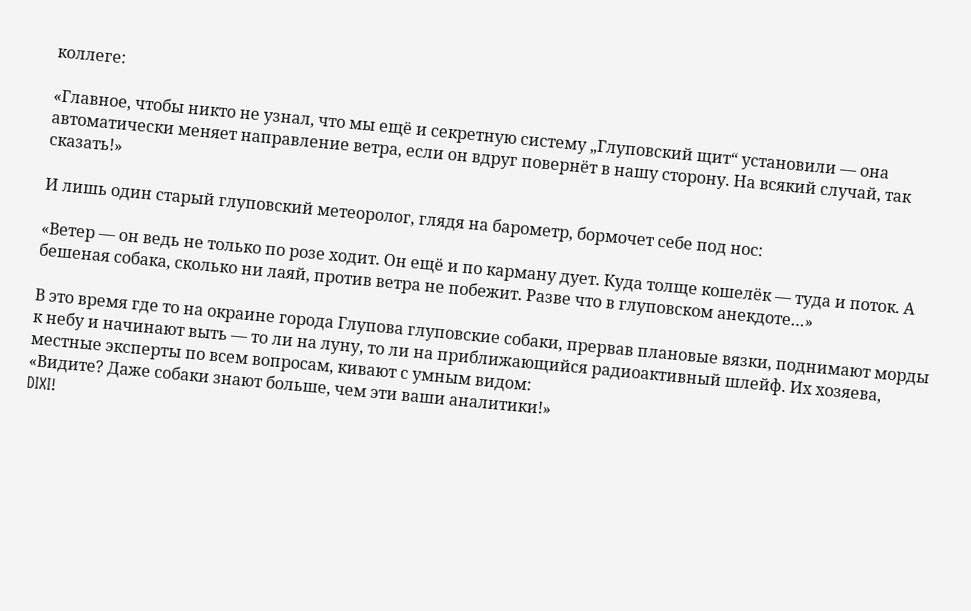коллеге:

«Главное, чтобы никто не узнал, что мы ещё и секретную систему „Глуповский щит“ установили — она автоматически меняет направление ветра, если он вдруг повернёт в нашу сторону. На всякий случай, так сказать!»

И лишь один старый глуповский метеоролог, глядя на барометр, бормочет себе под нос:

«Ветер — он ведь не только по розе ходит. Он ещё и по карману дует. Куда толще кошелёк — туда и поток. А бешеная собака, сколько ни лаяй, против ветра не побежит. Разве что в глуповском анекдоте…»

В это время где то на окраине города Глупова глуповские собаки, прервав плановые вязки, поднимают морды к небу и начинают выть — то ли на луну, то ли на приближающийся радиоактивный шлейф. Их хозяева, местные эксперты по всем вопросам, кивают с умным видом:
«Видите? Даже собаки знают больше, чем эти ваши аналитики!»
DIXI!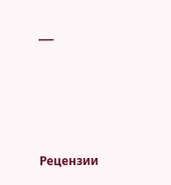___





Рецензии